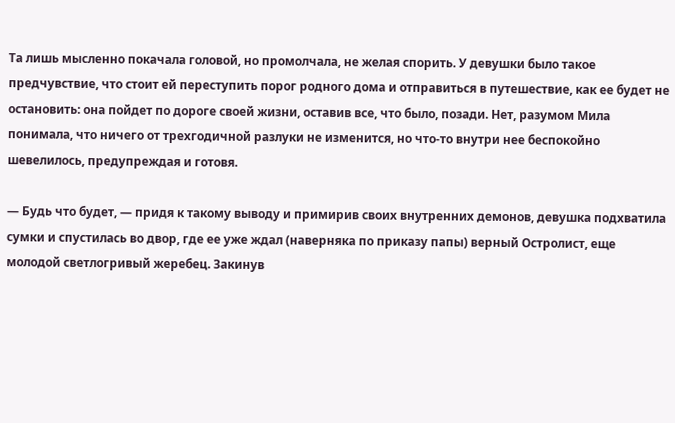Та лишь мысленно покачала головой, но промолчала, не желая спорить. У девушки было такое предчувствие, что стоит ей переступить порог родного дома и отправиться в путешествие, как ее будет не остановить: она пойдет по дороге своей жизни, оставив все, что было, позади. Нет, разумом Мила понимала, что ничего от трехгодичной разлуки не изменится, но что-то внутри нее беспокойно шевелилось, предупреждая и готовя.

— Будь что будет, — придя к такому выводу и примирив своих внутренних демонов, девушка подхватила сумки и спустилась во двор, где ее уже ждал (наверняка по приказу папы) верный Остролист, еще молодой светлогривый жеребец. Закинув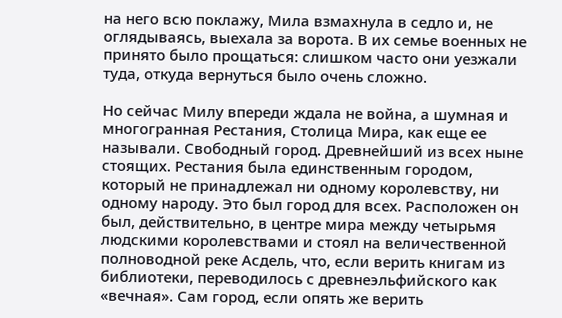на него всю поклажу, Мила взмахнула в седло и, не оглядываясь, выехала за ворота. В их семье военных не принято было прощаться: слишком часто они уезжали туда, откуда вернуться было очень сложно.

Но сейчас Милу впереди ждала не война, а шумная и многогранная Рестания, Столица Мира, как еще ее называли. Свободный город. Древнейший из всех ныне стоящих. Рестания была единственным городом, который не принадлежал ни одному королевству, ни одному народу. Это был город для всех. Расположен он был, действительно, в центре мира между четырьмя людскими королевствами и стоял на величественной полноводной реке Асдель, что, если верить книгам из библиотеки, переводилось с древнеэльфийского как «вечная». Сам город, если опять же верить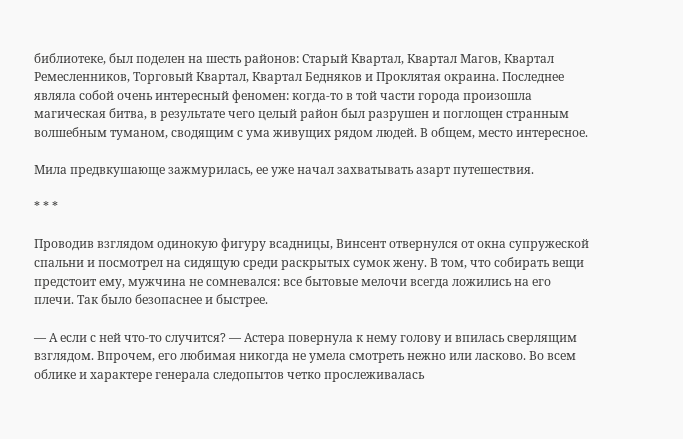библиотеке, был поделен на шесть районов: Старый Квартал, Квартал Магов, Квартал Ремесленников, Торговый Квартал, Квартал Бедняков и Проклятая окраина. Последнее являла собой очень интересный феномен: когда-то в той части города произошла магическая битва, в результате чего целый район был разрушен и поглощен странным волшебным туманом, сводящим с ума живущих рядом людей. В общем, место интересное.

Мила предвкушающе зажмурилась, ее уже начал захватывать азарт путешествия.

* * *

Проводив взглядом одинокую фигуру всадницы, Винсент отвернулся от окна супружеской спальни и посмотрел на сидящую среди раскрытых сумок жену. В том, что собирать вещи предстоит ему, мужчина не сомневался: все бытовые мелочи всегда ложились на его плечи. Так было безопаснее и быстрее.

— А если с ней что-то случится? — Астера повернула к нему голову и впилась сверлящим взглядом. Впрочем, его любимая никогда не умела смотреть нежно или ласково. Во всем облике и характере генерала следопытов четко прослеживалась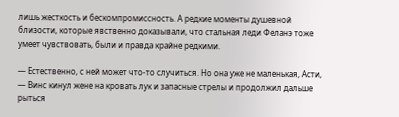лишь жесткость и бескомпромиссность. А редкие моменты душевной близости, которые явственно доказывали, что стальная леди Феланэ тоже умеет чувствовать, были и правда крайне редкими.

— Естественно, с ней может что-то случиться. Но она уже не маленькая, Асти, — Винс кинул жене на кровать лук и запасные стрелы и продолжил дальше рыться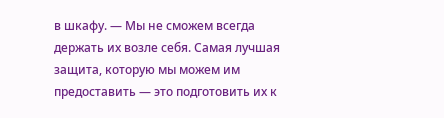в шкафу. — Мы не сможем всегда держать их возле себя. Самая лучшая защита, которую мы можем им предоставить — это подготовить их к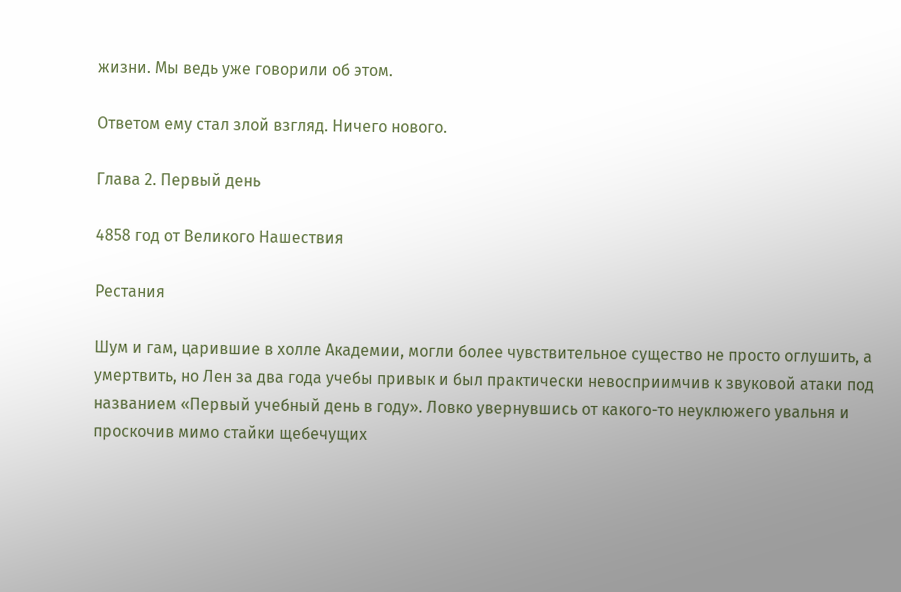жизни. Мы ведь уже говорили об этом.

Ответом ему стал злой взгляд. Ничего нового.

Глава 2. Первый день

4858 год от Великого Нашествия

Рестания

Шум и гам, царившие в холле Академии, могли более чувствительное существо не просто оглушить, а умертвить, но Лен за два года учебы привык и был практически невосприимчив к звуковой атаки под названием «Первый учебный день в году». Ловко увернувшись от какого-то неуклюжего увальня и проскочив мимо стайки щебечущих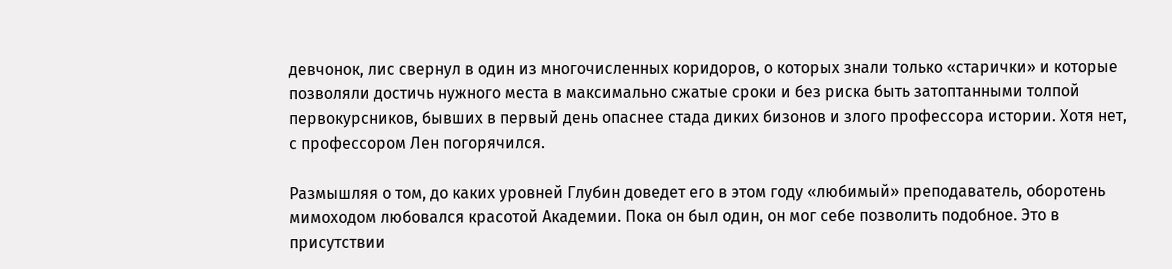девчонок, лис свернул в один из многочисленных коридоров, о которых знали только «старички» и которые позволяли достичь нужного места в максимально сжатые сроки и без риска быть затоптанными толпой первокурсников, бывших в первый день опаснее стада диких бизонов и злого профессора истории. Хотя нет, с профессором Лен погорячился.

Размышляя о том, до каких уровней Глубин доведет его в этом году «любимый» преподаватель, оборотень мимоходом любовался красотой Академии. Пока он был один, он мог себе позволить подобное. Это в присутствии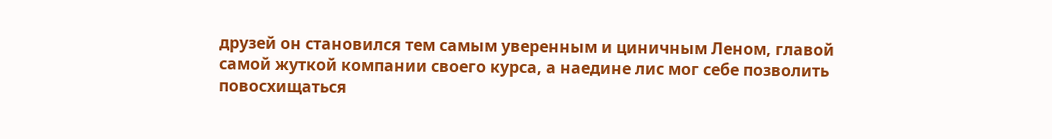друзей он становился тем самым уверенным и циничным Леном, главой самой жуткой компании своего курса, а наедине лис мог себе позволить повосхищаться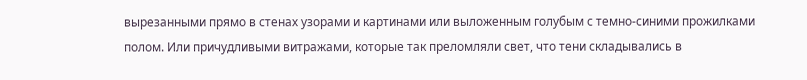вырезанными прямо в стенах узорами и картинами или выложенным голубым с темно-синими прожилками полом. Или причудливыми витражами, которые так преломляли свет, что тени складывались в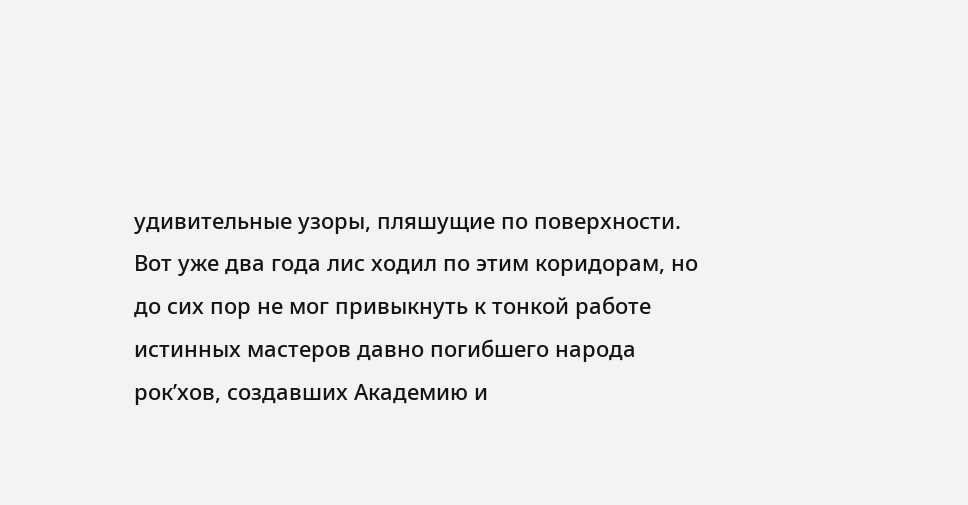удивительные узоры, пляшущие по поверхности. Вот уже два года лис ходил по этим коридорам, но до сих пор не мог привыкнуть к тонкой работе истинных мастеров давно погибшего народа рок’хов, создавших Академию и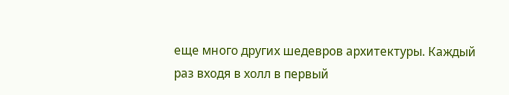еще много других шедевров архитектуры. Каждый раз входя в холл в первый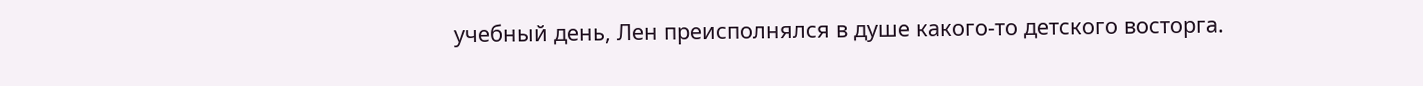учебный день, Лен преисполнялся в душе какого-то детского восторга.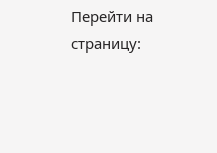Перейти на страницу: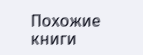Похожие книги